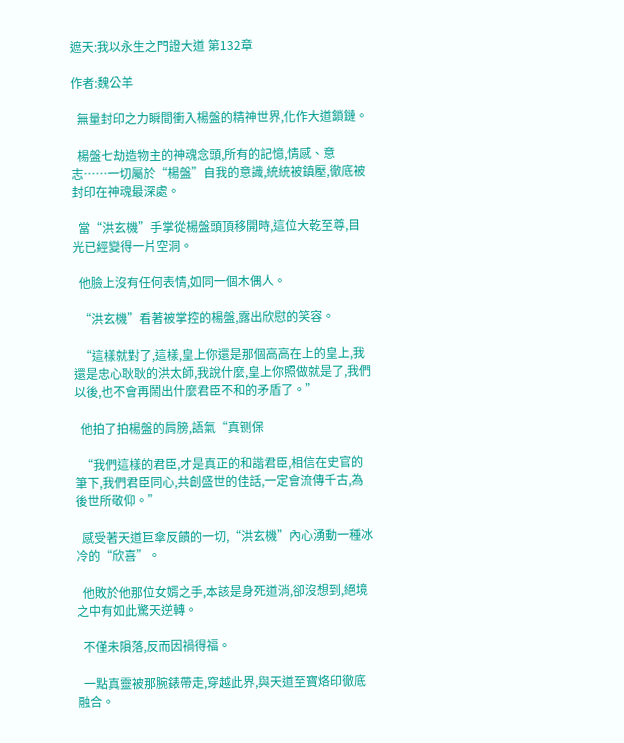遮天:我以永生之門證大道 第132章

作者:魏公羊

  無量封印之力瞬間衝入楊盤的精神世界,化作大道鎖鏈。

  楊盤七劫造物主的神魂念頭,所有的記憶,情感、意志……一切屬於“楊盤”自我的意識,統統被鎮壓,徹底被封印在神魂最深處。

  當“洪玄機”手掌從楊盤頭頂移開時,這位大乾至尊,目光已經變得一片空洞。

  他臉上沒有任何表情,如同一個木偶人。

  “洪玄機”看著被掌控的楊盤,露出欣慰的笑容。

  “這樣就對了,這樣,皇上你還是那個高高在上的皇上,我還是忠心耿耿的洪太師,我說什麼,皇上你照做就是了,我們以後,也不會再鬧出什麼君臣不和的矛盾了。”

  他拍了拍楊盤的肩膀,語氣“真铡保

  “我們這樣的君臣,才是真正的和諧君臣,相信在史官的筆下,我們君臣同心,共創盛世的佳話,一定會流傳千古,為後世所敬仰。”

  感受著天道巨傘反饋的一切,“洪玄機”內心湧動一種冰冷的“欣喜”。

  他敗於他那位女婿之手,本該是身死道消,卻沒想到,絕境之中有如此驚天逆轉。

  不僅未隕落,反而因禍得福。

  一點真靈被那腕錶帶走,穿越此界,與天道至寶烙印徹底融合。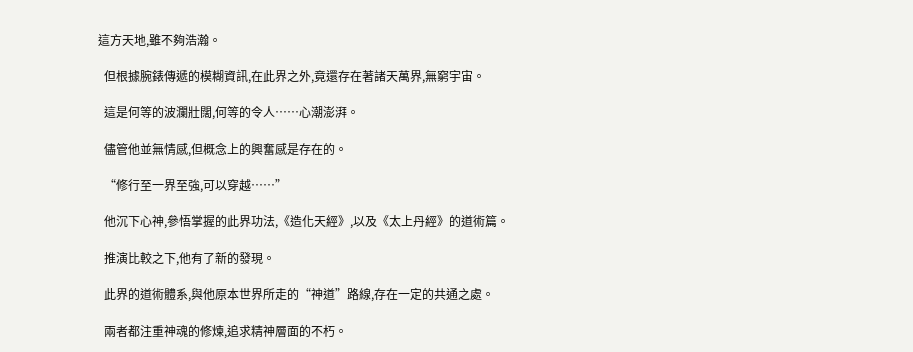這方天地,雖不夠浩瀚。

  但根據腕錶傳遞的模糊資訊,在此界之外,竟還存在著諸天萬界,無窮宇宙。

  這是何等的波瀾壯闊,何等的令人……心潮澎湃。

  儘管他並無情感,但概念上的興奮感是存在的。

  “修行至一界至強,可以穿越……”

  他沉下心神,參悟掌握的此界功法,《造化天經》,以及《太上丹經》的道術篇。

  推演比較之下,他有了新的發現。

  此界的道術體系,與他原本世界所走的“神道”路線,存在一定的共通之處。

  兩者都注重神魂的修煉,追求精神層面的不朽。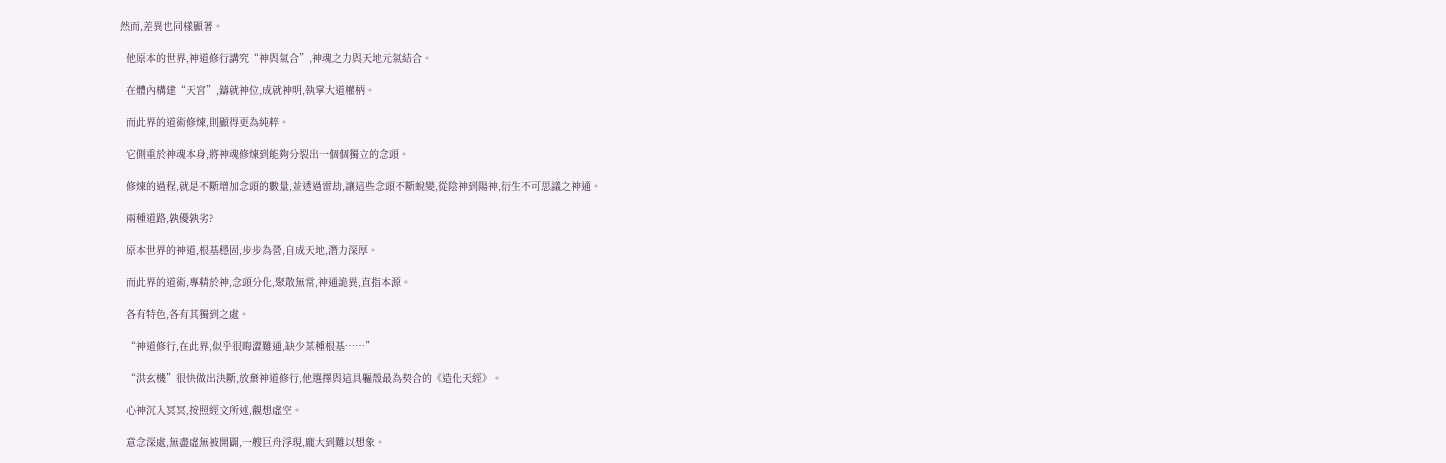然而,差異也同樣顯著。

  他原本的世界,神道修行講究“神與氣合”,神魂之力與天地元氣結合。

  在體內構建“天宮”,鑄就神位,成就神明,執掌大道權柄。

  而此界的道術修煉,則顯得更為純粹。

  它側重於神魂本身,將神魂修煉到能夠分裂出一個個獨立的念頭。

  修煉的過程,就是不斷增加念頭的數量,並透過雷劫,讓這些念頭不斷蛻變,從陰神到陽神,衍生不可思議之神通。

  兩種道路,孰優孰劣?

  原本世界的神道,根基穩固,步步為營,自成天地,潛力深厚。

  而此界的道術,專精於神,念頭分化,聚散無常,神通詭異,直指本源。

  各有特色,各有其獨到之處。

  “神道修行,在此界,似乎很晦澀難通,缺少某種根基……”

  “洪玄機”很快做出決斷,放棄神道修行,他選擇與這具軀殼最為契合的《造化天經》。

  心神沉入冥冥,按照經文所述,觀想虛空。

  意念深處,無盡虛無被開闢,一艘巨舟浮現,龐大到難以想象。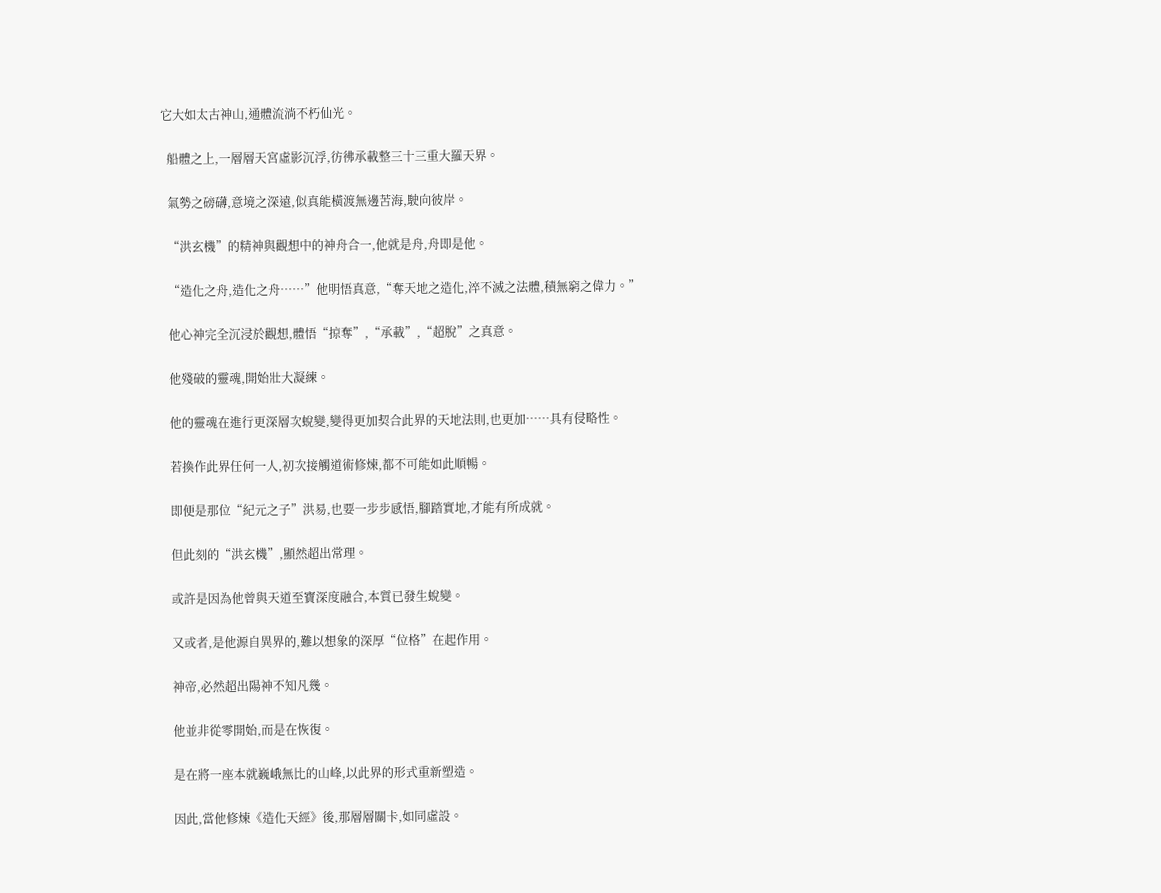它大如太古神山,通體流淌不朽仙光。

  船體之上,一層層天宮虛影沉浮,彷彿承載整三十三重大羅天界。

  氣勢之磅礴,意境之深遠,似真能橫渡無邊苦海,駛向彼岸。

  “洪玄機”的精神與觀想中的神舟合一,他就是舟,舟即是他。

  “造化之舟,造化之舟……”他明悟真意,“奪天地之造化,淬不滅之法體,積無窮之偉力。”

  他心神完全沉浸於觀想,體悟“掠奪”,“承載”,“超脫”之真意。

  他殘破的靈魂,開始壯大凝練。

  他的靈魂在進行更深層次蛻變,變得更加契合此界的天地法則,也更加……具有侵略性。

  若換作此界任何一人,初次接觸道術修煉,都不可能如此順暢。

  即便是那位“紀元之子”洪易,也要一步步感悟,腳踏實地,才能有所成就。

  但此刻的“洪玄機”,顯然超出常理。

  或許是因為他曾與天道至寶深度融合,本質已發生蛻變。

  又或者,是他源自異界的,難以想象的深厚“位格”在起作用。

  神帝,必然超出陽神不知凡幾。

  他並非從零開始,而是在恢復。

  是在將一座本就巍峨無比的山峰,以此界的形式重新塑造。

  因此,當他修煉《造化天經》後,那層層關卡,如同虛設。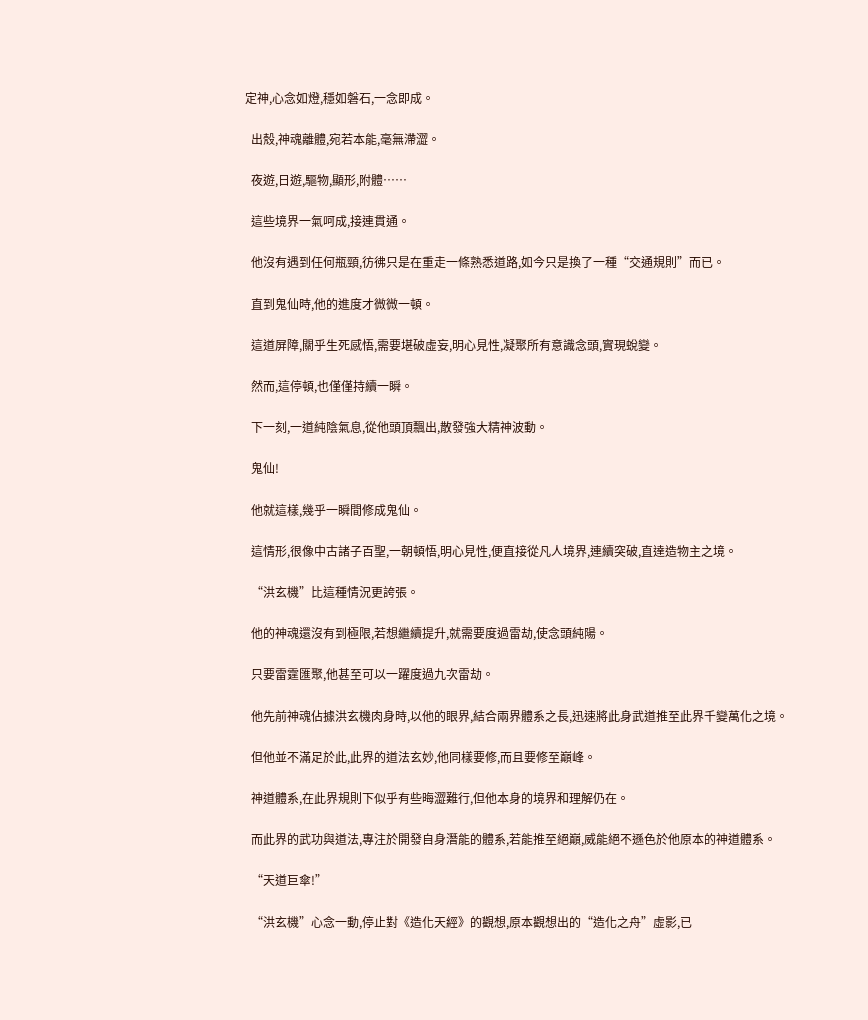定神,心念如燈,穩如磐石,一念即成。

  出殼,神魂離體,宛若本能,毫無滯澀。

  夜遊,日遊,驅物,顯形,附體……

  這些境界一氣呵成,接連貫通。

  他沒有遇到任何瓶頸,彷彿只是在重走一條熟悉道路,如今只是換了一種“交通規則”而已。

  直到鬼仙時,他的進度才微微一頓。

  這道屏障,關乎生死感悟,需要堪破虛妄,明心見性,凝聚所有意識念頭,實現蛻變。

  然而,這停頓,也僅僅持續一瞬。

  下一刻,一道純陰氣息,從他頭頂飄出,散發強大精神波動。

  鬼仙!

  他就這樣,幾乎一瞬間修成鬼仙。

  這情形,很像中古諸子百聖,一朝頓悟,明心見性,便直接從凡人境界,連續突破,直達造物主之境。

  “洪玄機”比這種情況更誇張。

  他的神魂還沒有到極限,若想繼續提升,就需要度過雷劫,使念頭純陽。

  只要雷霆匯聚,他甚至可以一躍度過九次雷劫。

  他先前神魂佔據洪玄機肉身時,以他的眼界,結合兩界體系之長,迅速將此身武道推至此界千變萬化之境。

  但他並不滿足於此,此界的道法玄妙,他同樣要修,而且要修至巔峰。

  神道體系,在此界規則下似乎有些晦澀難行,但他本身的境界和理解仍在。

  而此界的武功與道法,專注於開發自身潛能的體系,若能推至絕巔,威能絕不遜色於他原本的神道體系。

  “天道巨傘!”

  “洪玄機”心念一動,停止對《造化天經》的觀想,原本觀想出的“造化之舟”虛影,已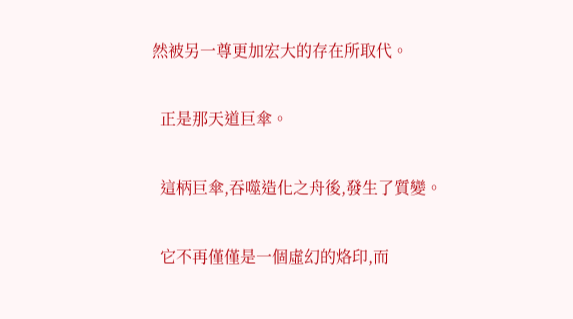然被另一尊更加宏大的存在所取代。

  正是那天道巨傘。

  這柄巨傘,吞噬造化之舟後,發生了質變。

  它不再僅僅是一個虛幻的烙印,而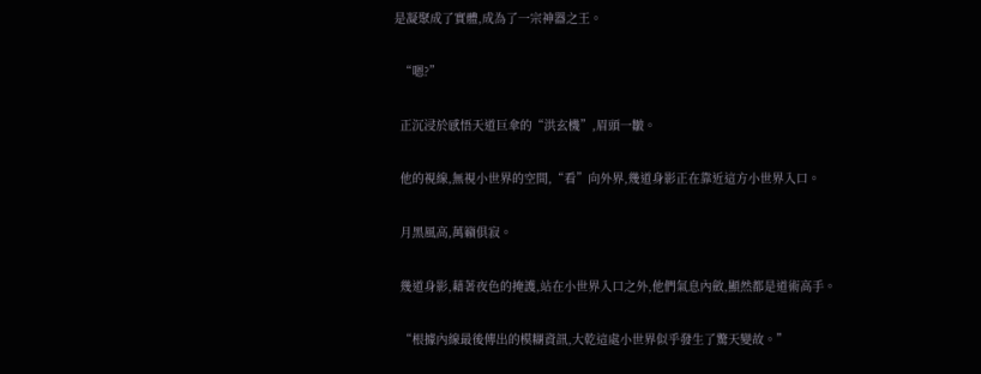是凝聚成了實體,成為了一宗神器之王。

  “嗯?”

  正沉浸於感悟天道巨傘的“洪玄機”,眉頭一皺。

  他的視線,無視小世界的空間,“看”向外界,幾道身影正在靠近這方小世界入口。

  月黑風高,萬籟俱寂。

  幾道身影,藉著夜色的掩護,站在小世界入口之外,他們氣息內斂,顯然都是道術高手。

  “根據內線最後傳出的模糊資訊,大乾這處小世界似乎發生了驚天變故。”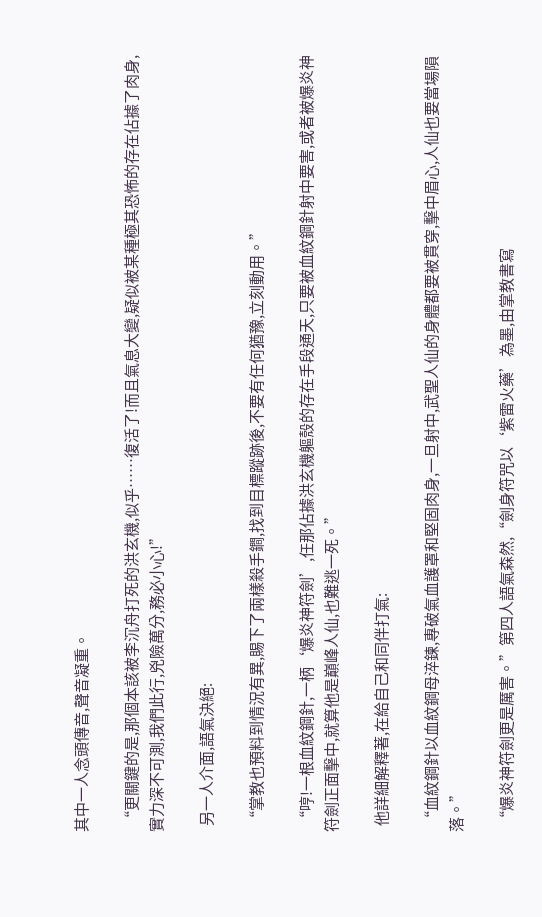其中一人念頭傳音,聲音凝重。

  “更關鍵的是,那個本該被李沉舟打死的洪玄機,似乎……復活了!而且氣息大變,疑似被某種極其恐怖的存在佔據了肉身,實力深不可測,我們此行,兇險萬分,務必小心!”

  另一人介面,語氣決絕:

  “掌教也預料到情況有異,賜下了兩樣殺手鐧,找到目標蹤跡後,不要有任何猶豫,立刻動用。”

  “哼!一根血紋鋼針,一柄‘爆炎神符劍’,任那佔據洪玄機軀殼的存在手段通天,只要被血紋鋼針射中要害,或者被爆炎神符劍正面擊中,就算他是巔峰人仙,也難逃一死。”

  他詳細解釋著,在給自己和同伴打氣:

  “血紋鋼針以血紋鋼母淬鍊,專破氣血護罩和堅固肉身,一旦射中,武聖人仙的身體都要被貫穿,擊中眉心,人仙也要當場隕落。”

  “爆炎神符劍更是厲害。”第四人語氣森然,“劍身符咒以‘紫雷火藥’為墨,由掌教書寫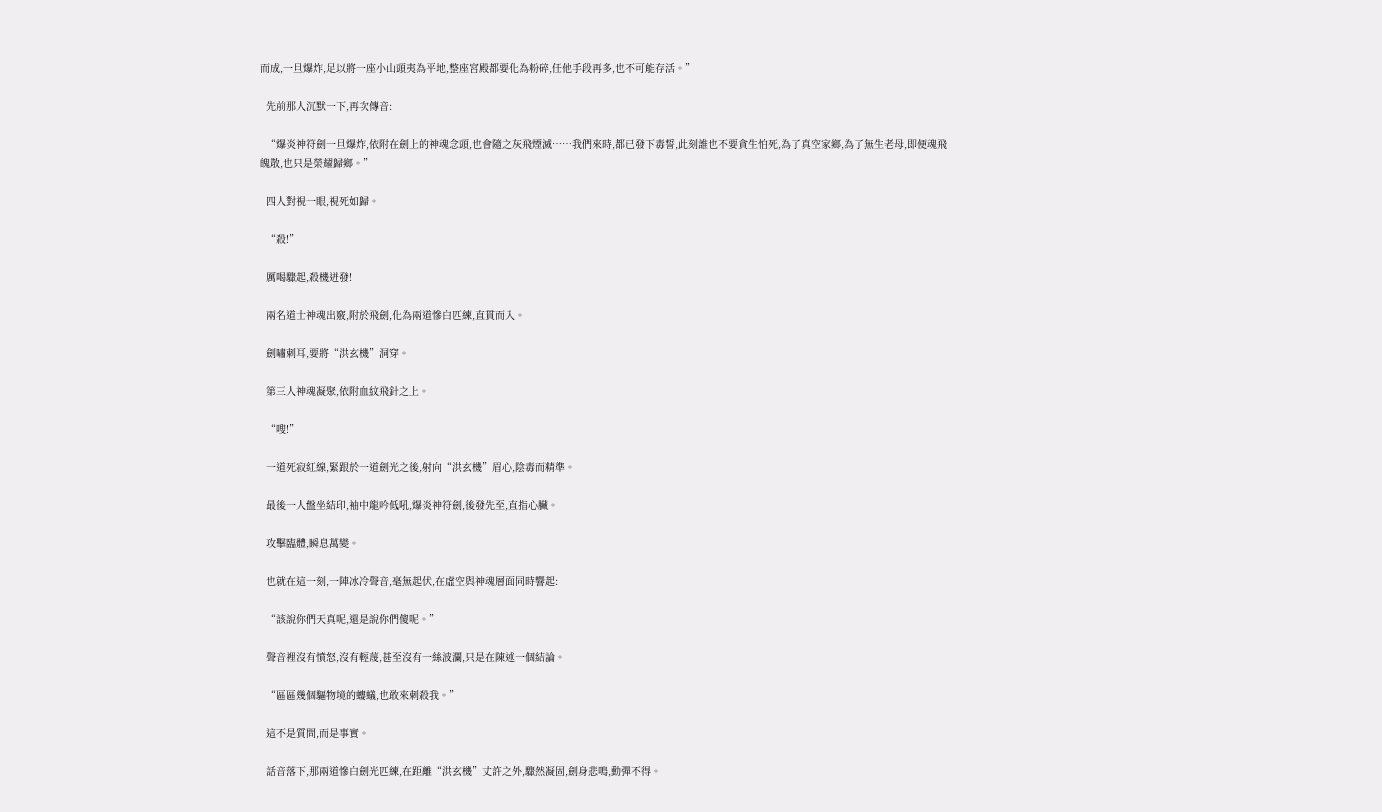而成,一旦爆炸,足以將一座小山頭夷為平地,整座宮殿都要化為粉碎,任他手段再多,也不可能存活。”

  先前那人沉默一下,再次傳音:

  “爆炎神符劍一旦爆炸,依附在劍上的神魂念頭,也會隨之灰飛煙滅……我們來時,都已發下毒誓,此刻誰也不要貪生怕死,為了真空家鄉,為了無生老母,即便魂飛魄散,也只是榮耀歸鄉。”

  四人對視一眼,視死如歸。

  “殺!”

  厲喝驟起,殺機迸發!

  兩名道士神魂出竅,附於飛劍,化為兩道慘白匹練,直貫而入。

  劍嘯刺耳,要將“洪玄機”洞穿。

  第三人神魂凝聚,依附血紋飛針之上。

  “嗖!”

  一道死寂紅線,緊跟於一道劍光之後,射向“洪玄機”眉心,陰毒而精準。

  最後一人盤坐結印,袖中龍吟低吼,爆炎神符劍,後發先至,直指心臟。

  攻擊臨體,瞬息萬變。

  也就在這一刻,一陣冰冷聲音,毫無起伏,在虛空與神魂層面同時響起:

  “該說你們天真呢,還是說你們傻呢。”

  聲音裡沒有憤怒,沒有輕蔑,甚至沒有一絲波瀾,只是在陳述一個結論。

  “區區幾個驅物境的螻蟻,也敢來刺殺我。”

  這不是質問,而是事實。

  話音落下,那兩道慘白劍光匹練,在距離“洪玄機”丈許之外,驟然凝固,劍身悲鳴,動彈不得。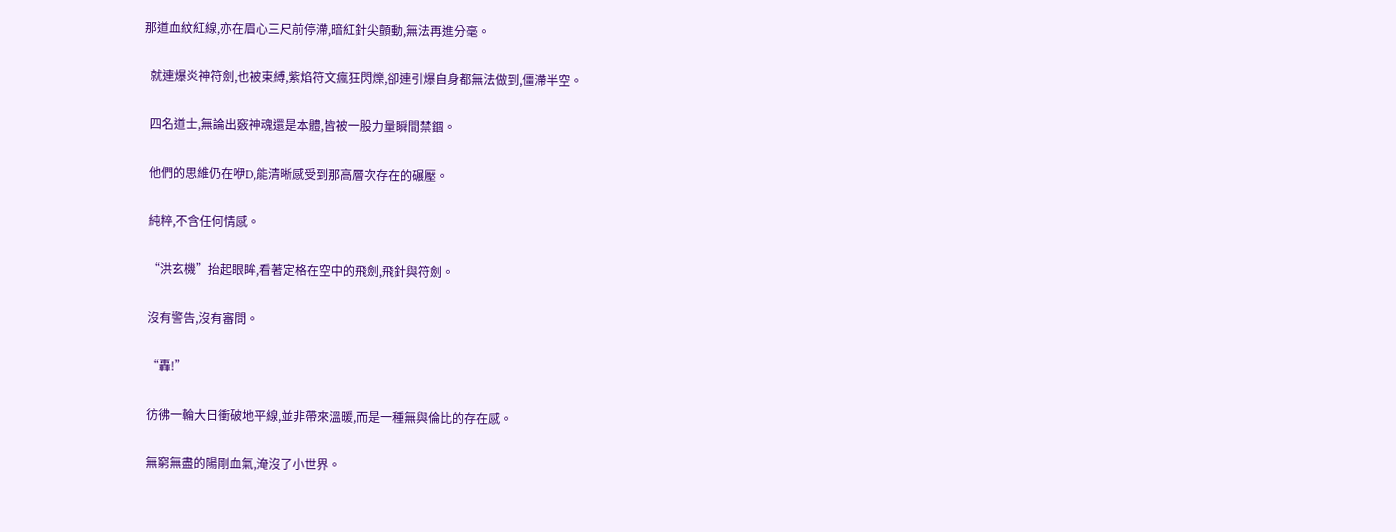那道血紋紅線,亦在眉心三尺前停滯,暗紅針尖顫動,無法再進分毫。

  就連爆炎神符劍,也被束縛,紫焰符文瘋狂閃爍,卻連引爆自身都無法做到,僵滯半空。

  四名道士,無論出竅神魂還是本體,皆被一股力量瞬間禁錮。

  他們的思維仍在咿D,能清晰感受到那高層次存在的碾壓。

  純粹,不含任何情感。

  “洪玄機”抬起眼眸,看著定格在空中的飛劍,飛針與符劍。

  沒有警告,沒有審問。

  “轟!”

  彷彿一輪大日衝破地平線,並非帶來溫暖,而是一種無與倫比的存在感。

  無窮無盡的陽剛血氣,淹沒了小世界。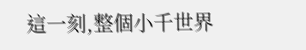這一刻,整個小千世界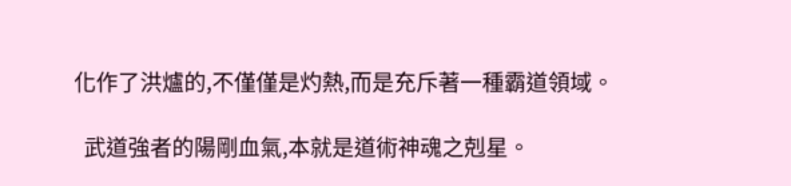化作了洪爐的,不僅僅是灼熱,而是充斥著一種霸道領域。

  武道強者的陽剛血氣,本就是道術神魂之剋星。